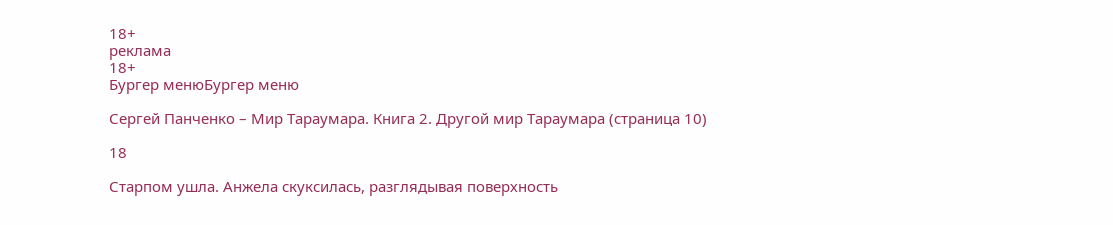18+
реклама
18+
Бургер менюБургер меню

Сергей Панченко – Мир Тараумара. Книга 2. Другой мир Тараумара (страница 10)

18

Старпом ушла. Анжела скуксилась, разглядывая поверхность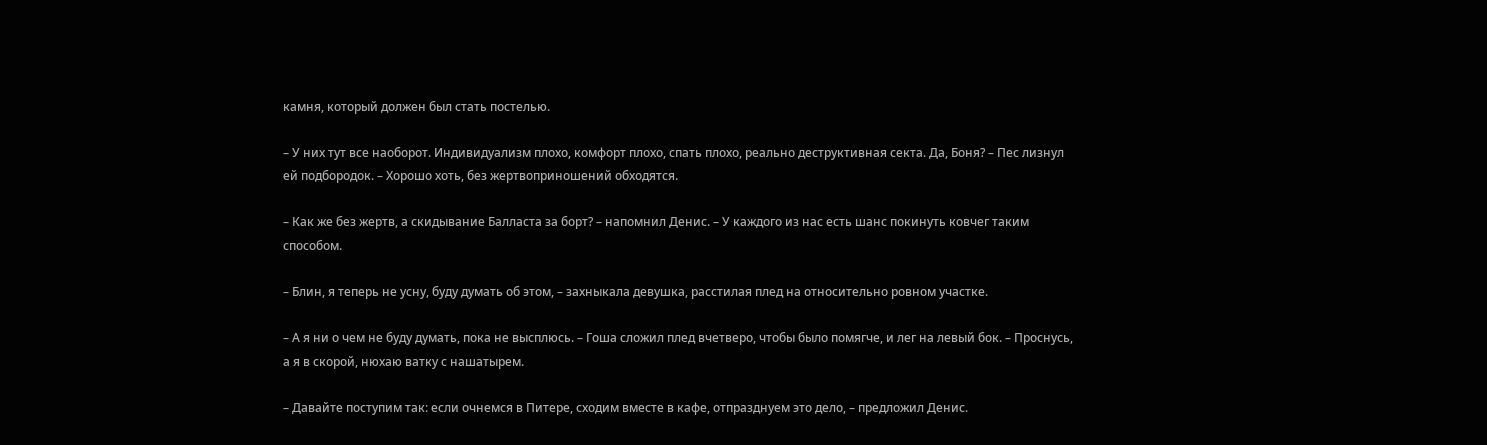камня, который должен был стать постелью.

– У них тут все наоборот. Индивидуализм плохо, комфорт плохо, спать плохо, реально деструктивная секта. Да, Боня? – Пес лизнул ей подбородок. – Хорошо хоть, без жертвоприношений обходятся.

– Как же без жертв, а скидывание Балласта за борт? – напомнил Денис. – У каждого из нас есть шанс покинуть ковчег таким способом.

– Блин, я теперь не усну, буду думать об этом, – захныкала девушка, расстилая плед на относительно ровном участке.

– А я ни о чем не буду думать, пока не высплюсь. – Гоша сложил плед вчетверо, чтобы было помягче, и лег на левый бок. – Проснусь, а я в скорой, нюхаю ватку с нашатырем.

– Давайте поступим так: если очнемся в Питере, сходим вместе в кафе, отпразднуем это дело, – предложил Денис.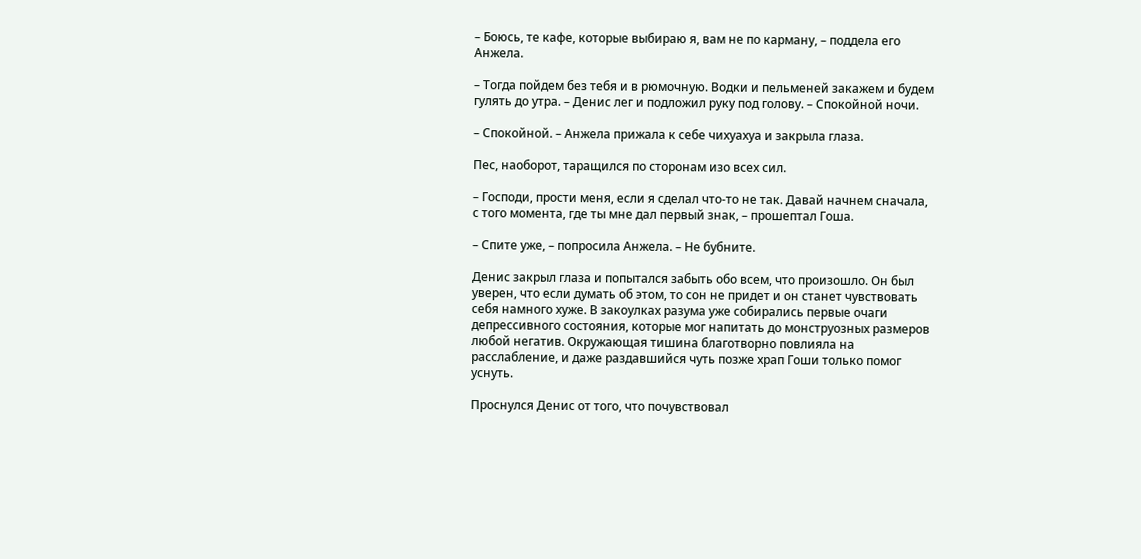– Боюсь, те кафе, которые выбираю я, вам не по карману, – поддела его Анжела.

– Тогда пойдем без тебя и в рюмочную. Водки и пельменей закажем и будем гулять до утра. – Денис лег и подложил руку под голову. – Спокойной ночи.

– Спокойной. – Анжела прижала к себе чихуахуа и закрыла глаза.

Пес, наоборот, таращился по сторонам изо всех сил.

– Господи, прости меня, если я сделал что-то не так. Давай начнем сначала, с того момента, где ты мне дал первый знак, – прошептал Гоша.

– Спите уже, – попросила Анжела. – Не бубните.

Денис закрыл глаза и попытался забыть обо всем, что произошло. Он был уверен, что если думать об этом, то сон не придет и он станет чувствовать себя намного хуже. В закоулках разума уже собирались первые очаги депрессивного состояния, которые мог напитать до монструозных размеров любой негатив. Окружающая тишина благотворно повлияла на расслабление, и даже раздавшийся чуть позже храп Гоши только помог уснуть.

Проснулся Денис от того, что почувствовал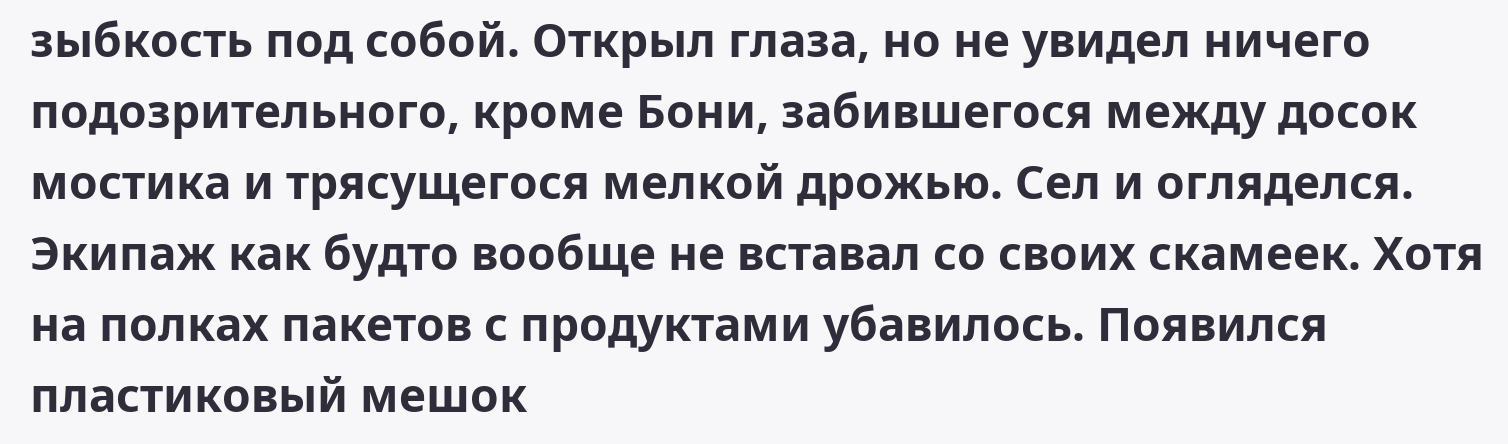зыбкость под собой. Открыл глаза, но не увидел ничего подозрительного, кроме Бони, забившегося между досок мостика и трясущегося мелкой дрожью. Сел и огляделся. Экипаж как будто вообще не вставал со своих скамеек. Хотя на полках пакетов с продуктами убавилось. Появился пластиковый мешок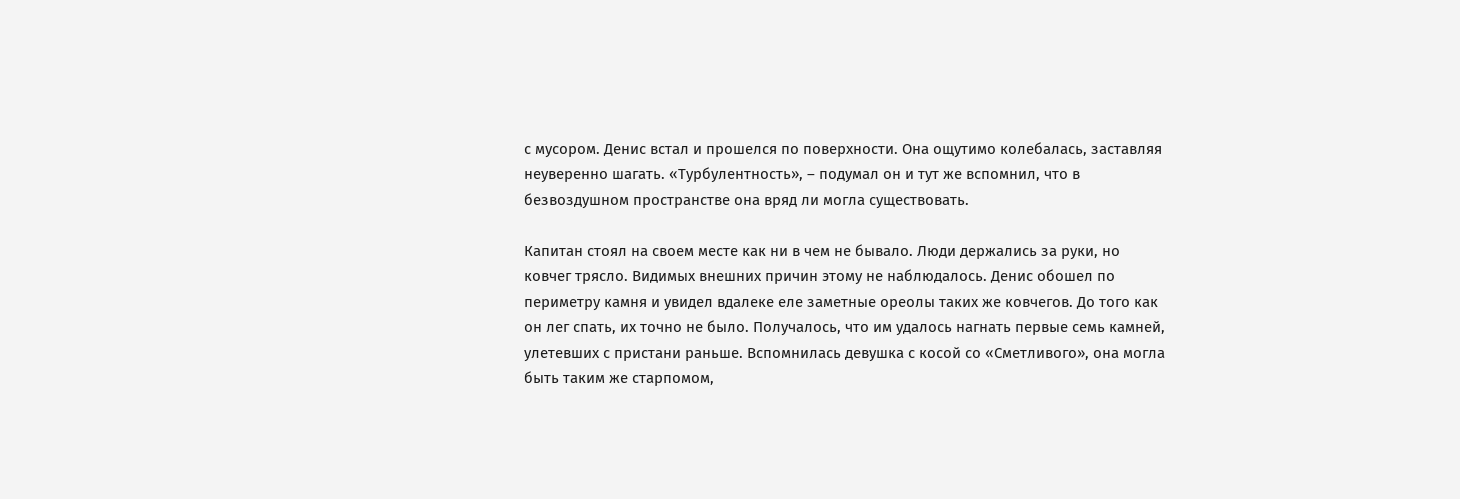с мусором. Денис встал и прошелся по поверхности. Она ощутимо колебалась, заставляя неуверенно шагать. «Турбулентность», – подумал он и тут же вспомнил, что в безвоздушном пространстве она вряд ли могла существовать.

Капитан стоял на своем месте как ни в чем не бывало. Люди держались за руки, но ковчег трясло. Видимых внешних причин этому не наблюдалось. Денис обошел по периметру камня и увидел вдалеке еле заметные ореолы таких же ковчегов. До того как он лег спать, их точно не было. Получалось, что им удалось нагнать первые семь камней, улетевших с пристани раньше. Вспомнилась девушка с косой со «Сметливого», она могла быть таким же старпомом,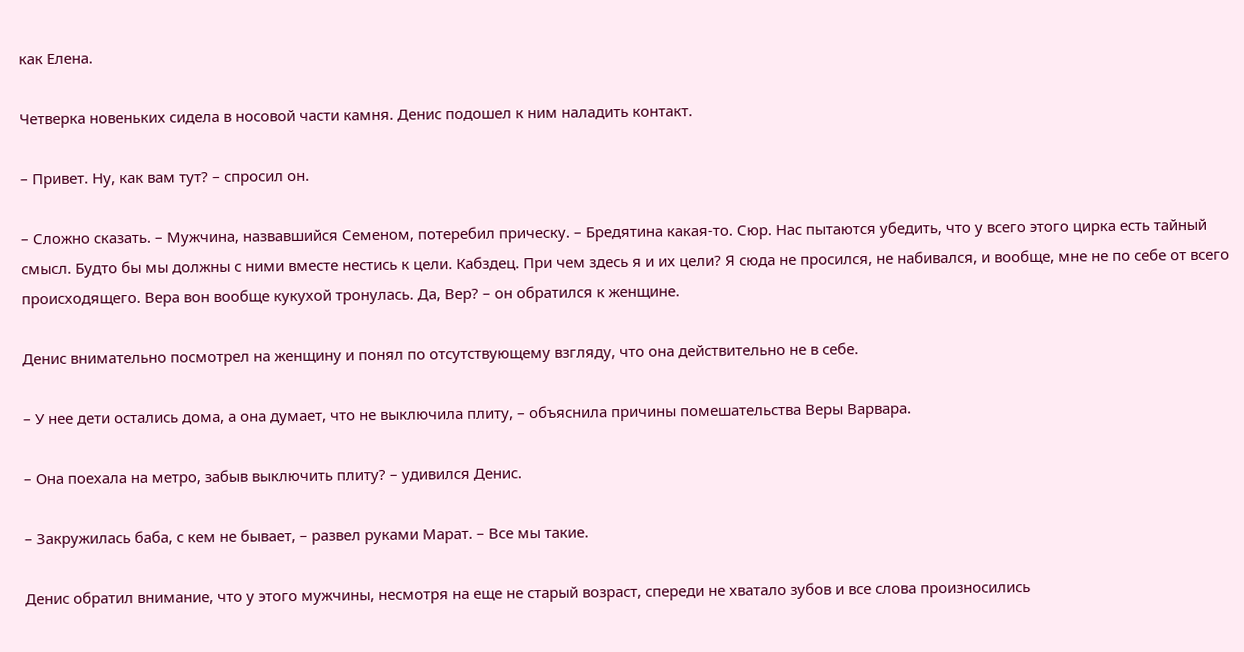как Елена.

Четверка новеньких сидела в носовой части камня. Денис подошел к ним наладить контакт.

– Привет. Ну, как вам тут? – спросил он.

– Сложно сказать. – Мужчина, назвавшийся Семеном, потеребил прическу. – Бредятина какая-то. Сюр. Нас пытаются убедить, что у всего этого цирка есть тайный смысл. Будто бы мы должны с ними вместе нестись к цели. Кабздец. При чем здесь я и их цели? Я сюда не просился, не набивался, и вообще, мне не по себе от всего происходящего. Вера вон вообще кукухой тронулась. Да, Вер? – он обратился к женщине.

Денис внимательно посмотрел на женщину и понял по отсутствующему взгляду, что она действительно не в себе.

– У нее дети остались дома, а она думает, что не выключила плиту, – объяснила причины помешательства Веры Варвара.

– Она поехала на метро, забыв выключить плиту? – удивился Денис.

– Закружилась баба, с кем не бывает, – развел руками Марат. – Все мы такие.

Денис обратил внимание, что у этого мужчины, несмотря на еще не старый возраст, спереди не хватало зубов и все слова произносились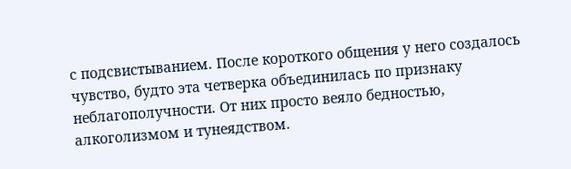с подсвистыванием. После короткого общения у него создалось чувство, будто эта четверка объединилась по признаку неблагополучности. От них просто веяло бедностью, алкоголизмом и тунеядством.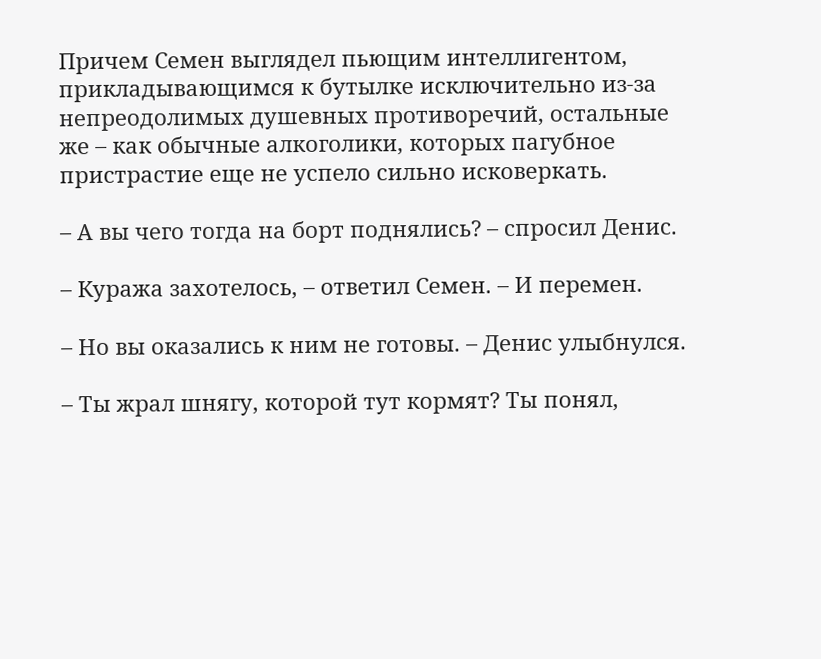Причем Семен выглядел пьющим интеллигентом, прикладывающимся к бутылке исключительно из-за непреодолимых душевных противоречий, остальные же – как обычные алкоголики, которых пагубное пристрастие еще не успело сильно исковеркать.

– А вы чего тогда на борт поднялись? – спросил Денис.

– Куража захотелось, – ответил Семен. – И перемен.

– Но вы оказались к ним не готовы. – Денис улыбнулся.

– Ты жрал шнягу, которой тут кормят? Ты понял,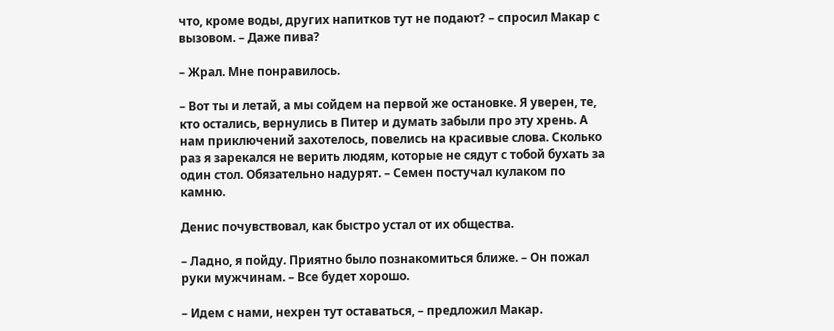что, кроме воды, других напитков тут не подают? – спросил Макар с вызовом. – Даже пива?

– Жрал. Мне понравилось.

– Вот ты и летай, а мы сойдем на первой же остановке. Я уверен, те, кто остались, вернулись в Питер и думать забыли про эту хрень. А нам приключений захотелось, повелись на красивые слова. Сколько раз я зарекался не верить людям, которые не сядут с тобой бухать за один стол. Обязательно надурят. – Семен постучал кулаком по камню.

Денис почувствовал, как быстро устал от их общества.

– Ладно, я пойду. Приятно было познакомиться ближе. – Он пожал руки мужчинам. – Все будет хорошо.

– Идем с нами, нехрен тут оставаться, – предложил Макар.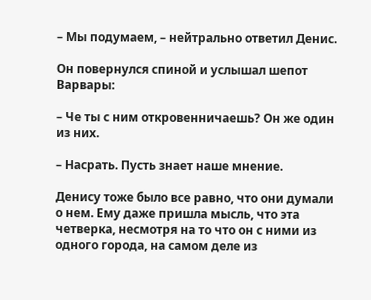– Мы подумаем, – нейтрально ответил Денис.

Он повернулся спиной и услышал шепот Варвары:

– Че ты с ним откровенничаешь? Он же один из них.

– Насрать. Пусть знает наше мнение.

Денису тоже было все равно, что они думали о нем. Ему даже пришла мысль, что эта четверка, несмотря на то что он с ними из одного города, на самом деле из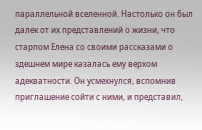параллельной вселенной. Настолько он был далек от их представлений о жизни, что старпом Елена со своими рассказами о здешнем мире казалась ему верхом адекватности. Он усмехнулся, вспомнив приглашение сойти с ними, и представил,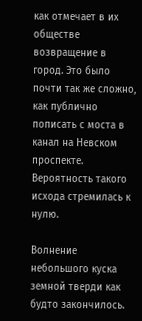как отмечает в их обществе возвращение в город. Это было почти так же сложно, как публично пописать с моста в канал на Невском проспекте. Вероятность такого исхода стремилась к нулю.

Волнение небольшого куска земной тверди как будто закончилось.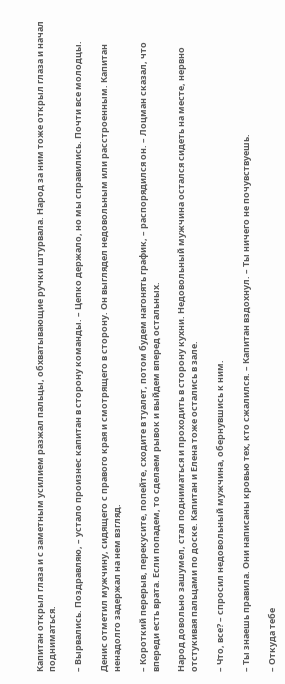Капитан открыл глаза и с заметным усилием разжал пальцы, обхватывающие ручки штурвала. Народ за ним тоже открыл глаза и начал подниматься.

– Вырвались. Поздравляю, – устало произнес капитан в сторону команды. – Цепко держало, но мы справились. Почти все молодцы.

Денис отметил мужчину, сидящего с правого края и смотрящего в сторону. Он выглядел недовольным или расстроенным. Капитан ненадолго задержал на нем взгляд.

– Короткий перерыв, перекусите, попейте, сходите в туалет, потом будем нагонять график, – распорядился он. – Лоцман сказал, что впереди есть врата. Если попадем, то сделаем рывок и выйдем вперед остальных.

Народ довольно зашумел, стал подниматься и проходить в сторону кухни. Недовольный мужчина остался сидеть на месте, нервно отстукивая пальцами по доске. Капитан и Елена тоже остались в зале.

– Что, все? – спросил недовольный мужчина, обернувшись к ним.

– Ты знаешь правила. Они написаны кровью тех, кто сжалился. – Капитан вздохнул. – Ты ничего не почувствуешь.

– Откуда тебе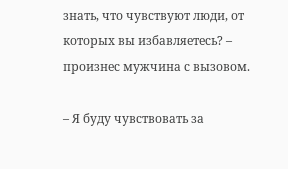знать, что чувствуют люди, от которых вы избавляетесь? – произнес мужчина с вызовом.

– Я буду чувствовать за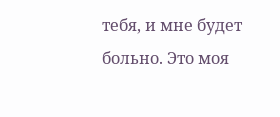тебя, и мне будет больно. Это моя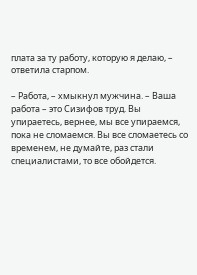плата за ту работу, которую я делаю, – ответила старпом.

– Работа, – хмыкнул мужчина. – Ваша работа – это Сизифов труд. Вы упираетесь, вернее, мы все упираемся, пока не сломаемся. Вы все сломаетесь со временем, не думайте, раз стали специалистами, то все обойдется.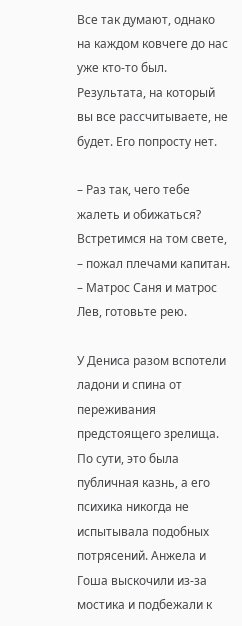Все так думают, однако на каждом ковчеге до нас уже кто-то был. Результата, на который вы все рассчитываете, не будет. Его попросту нет.

– Раз так, чего тебе жалеть и обижаться? Встретимся на том свете, – пожал плечами капитан. – Матрос Саня и матрос Лев, готовьте рею.

У Дениса разом вспотели ладони и спина от переживания предстоящего зрелища. По сути, это была публичная казнь, а его психика никогда не испытывала подобных потрясений. Анжела и Гоша выскочили из-за мостика и подбежали к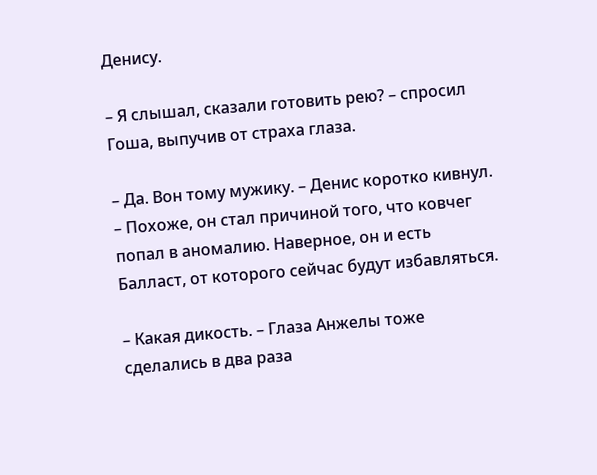Денису.

– Я слышал, сказали готовить рею? – спросил Гоша, выпучив от страха глаза.

– Да. Вон тому мужику. – Денис коротко кивнул. – Похоже, он стал причиной того, что ковчег попал в аномалию. Наверное, он и есть Балласт, от которого сейчас будут избавляться.

– Какая дикость. – Глаза Анжелы тоже сделались в два раза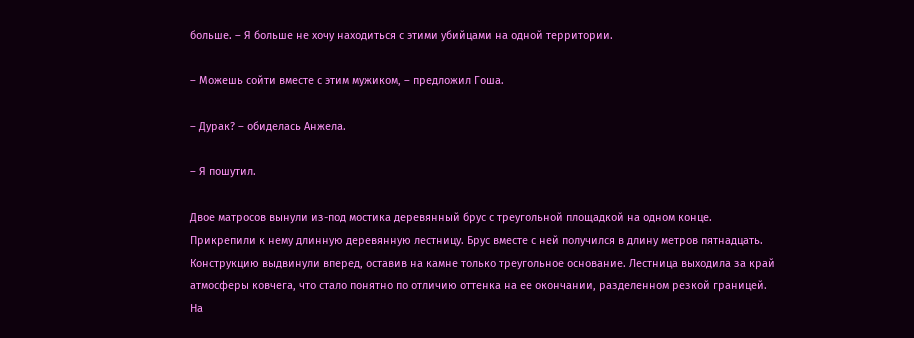больше. – Я больше не хочу находиться с этими убийцами на одной территории.

– Можешь сойти вместе с этим мужиком, – предложил Гоша.

– Дурак? – обиделась Анжела.

– Я пошутил.

Двое матросов вынули из-под мостика деревянный брус с треугольной площадкой на одном конце. Прикрепили к нему длинную деревянную лестницу. Брус вместе с ней получился в длину метров пятнадцать. Конструкцию выдвинули вперед, оставив на камне только треугольное основание. Лестница выходила за край атмосферы ковчега, что стало понятно по отличию оттенка на ее окончании, разделенном резкой границей. На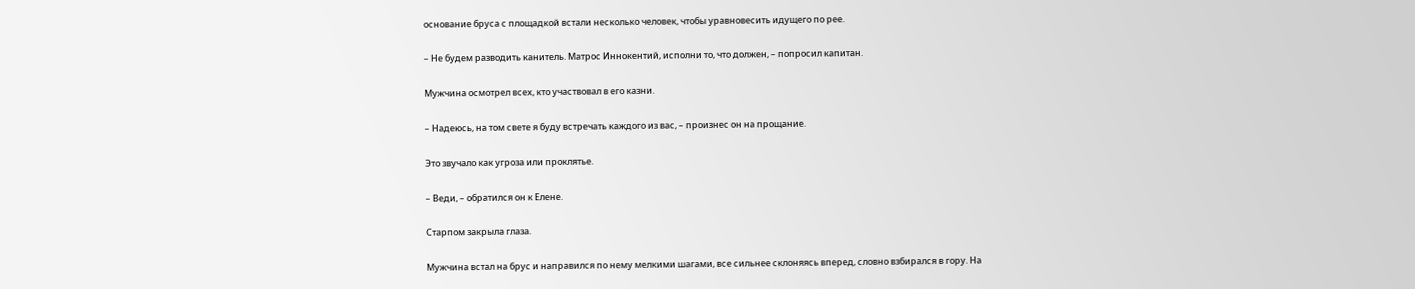основание бруса с площадкой встали несколько человек, чтобы уравновесить идущего по рее.

– Не будем разводить канитель. Матрос Иннокентий, исполни то, что должен, – попросил капитан.

Мужчина осмотрел всех, кто участвовал в его казни.

– Надеюсь, на том свете я буду встречать каждого из вас, – произнес он на прощание.

Это звучало как угроза или проклятье.

– Веди, – обратился он к Елене.

Старпом закрыла глаза.

Мужчина встал на брус и направился по нему мелкими шагами, все сильнее склоняясь вперед, словно взбирался в гору. На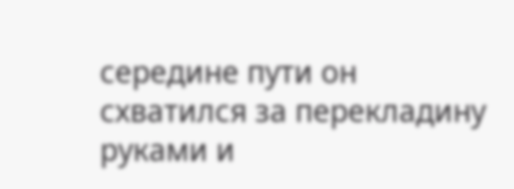середине пути он схватился за перекладину руками и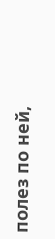полез по ней,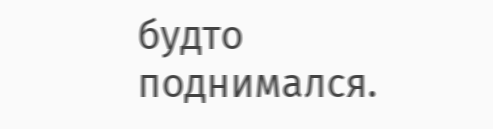будто поднимался.